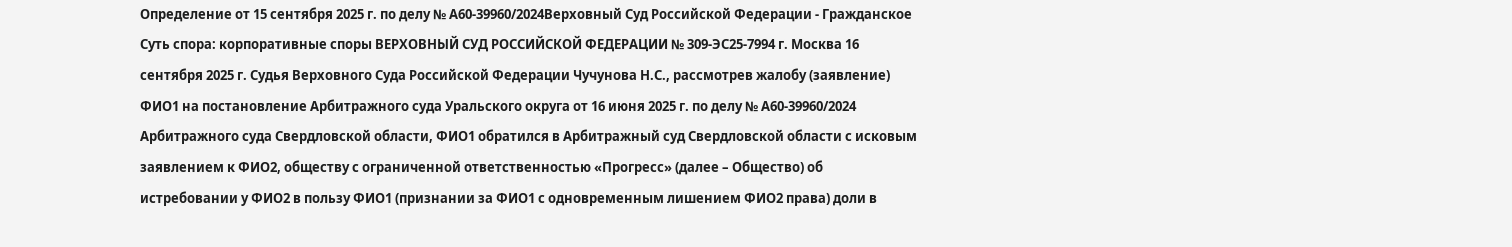Определение от 15 сентября 2025 г. по делу № А60-39960/2024Верховный Суд Российской Федерации - Гражданское Суть спора: корпоративные споры ВЕРХОВНЫЙ СУД РОССИЙСКОЙ ФЕДЕРАЦИИ № 309-ЭС25-7994 г. Москва 16 сентября 2025 г. Судья Верховного Суда Российской Федерации Чучунова Н.С., рассмотрев жалобу (заявление) ФИО1 на постановление Арбитражного суда Уральского округа от 16 июня 2025 г. по делу № А60-39960/2024 Арбитражного суда Свердловской области, ФИО1 обратился в Арбитражный суд Свердловской области с исковым заявлением к ФИО2, обществу с ограниченной ответственностью «Прогресс» (далее – Общество) об истребовании у ФИО2 в пользу ФИО1 (признании за ФИО1 с одновременным лишением ФИО2 права) доли в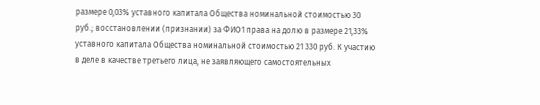размере 0,03% уставного капитала Общества номинальной стоимостью 30 руб.; восстановлении (признании) за ФИО1 права на долю в размере 21,33% уставного капитала Общества номинальной стоимостью 21 330 руб. К участию в деле в качестве третьего лица, не заявляющего самостоятельных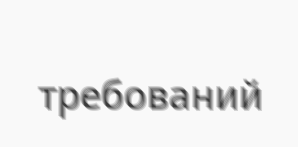требований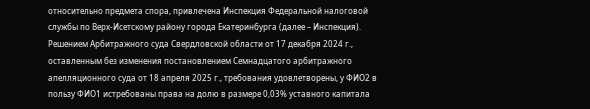относительно предмета спора, привлечена Инспекция Федеральной налоговой службы по Верх-Исетскому району города Екатеринбурга (далее – Инспекция). Решением Арбитражного суда Свердловской области от 17 декабря 2024 г., оставленным без изменения постановлением Семнадцатого арбитражного апелляционного суда от 18 апреля 2025 г., требования удовлетворены, у ФИО2 в пользу ФИО1 истребованы права на долю в размере 0,03% уставного капитала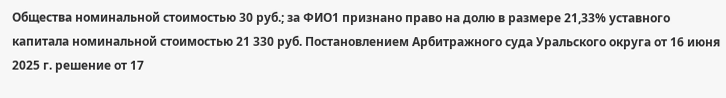Общества номинальной стоимостью 30 руб.; за ФИО1 признано право на долю в размере 21,33% уставного капитала номинальной стоимостью 21 330 руб. Постановлением Арбитражного суда Уральского округа от 16 июня 2025 г. решение от 17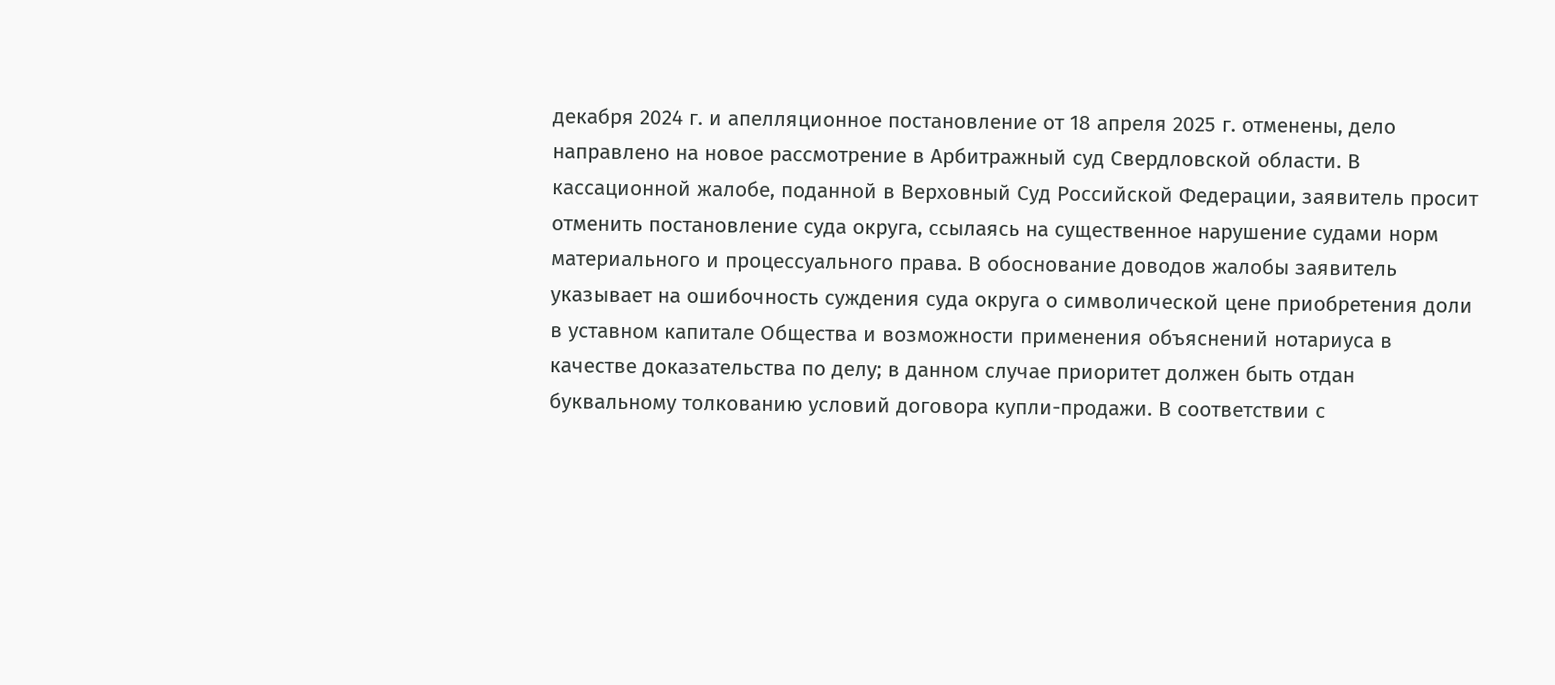декабря 2024 г. и апелляционное постановление от 18 апреля 2025 г. отменены, дело направлено на новое рассмотрение в Арбитражный суд Свердловской области. В кассационной жалобе, поданной в Верховный Суд Российской Федерации, заявитель просит отменить постановление суда округа, ссылаясь на существенное нарушение судами норм материального и процессуального права. В обоснование доводов жалобы заявитель указывает на ошибочность суждения суда округа о символической цене приобретения доли в уставном капитале Общества и возможности применения объяснений нотариуса в качестве доказательства по делу; в данном случае приоритет должен быть отдан буквальному толкованию условий договора купли-продажи. В соответствии с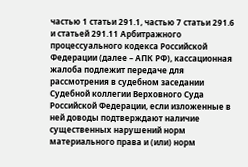частью 1 статьи 291.1, частью 7 статьи 291.6 и статьей 291.11 Арбитражного процессуального кодекса Российской Федерации (далее – АПК РФ), кассационная жалоба подлежит передаче для рассмотрения в судебном заседании Судебной коллегии Верховного Суда Российской Федерации, если изложенные в ней доводы подтверждают наличие существенных нарушений норм материального права и (или) норм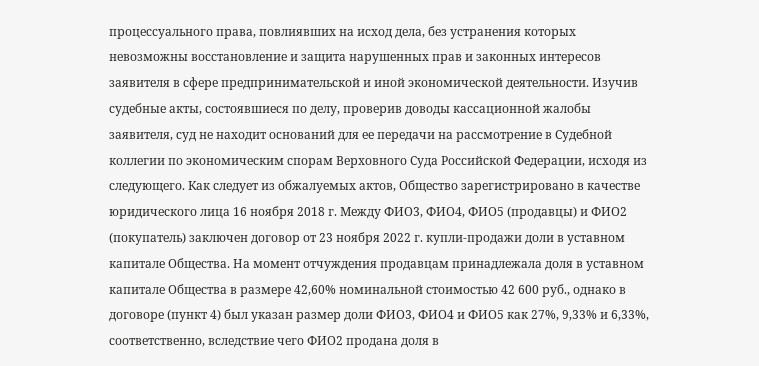процессуального права, повлиявших на исход дела, без устранения которых невозможны восстановление и защита нарушенных прав и законных интересов заявителя в сфере предпринимательской и иной экономической деятельности. Изучив судебные акты, состоявшиеся по делу, проверив доводы кассационной жалобы заявителя, суд не находит оснований для ее передачи на рассмотрение в Судебной коллегии по экономическим спорам Верховного Суда Российской Федерации, исходя из следующего. Как следует из обжалуемых актов, Общество зарегистрировано в качестве юридического лица 16 ноября 2018 г. Между ФИО3, ФИО4, ФИО5 (продавцы) и ФИО2 (покупатель) заключен договор от 23 ноября 2022 г. купли-продажи доли в уставном капитале Общества. На момент отчуждения продавцам принадлежала доля в уставном капитале Общества в размере 42,60% номинальной стоимостью 42 600 руб., однако в договоре (пункт 4) был указан размер доли ФИО3, ФИО4 и ФИО5 как 27%, 9,33% и 6,33%, соответственно, вследствие чего ФИО2 продана доля в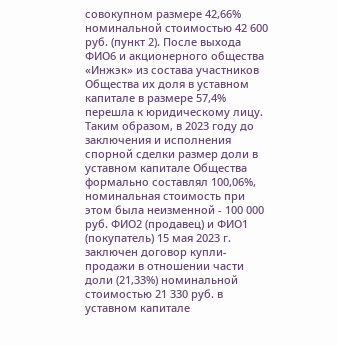совокупном размере 42,66% номинальной стоимостью 42 600 руб. (пункт 2). После выхода ФИО6 и акционерного общества «Инжэк» из состава участников Общества их доля в уставном капитале в размере 57,4% перешла к юридическому лицу. Таким образом, в 2023 году до заключения и исполнения спорной сделки размер доли в уставном капитале Общества формально составлял 100,06%, номинальная стоимость при этом была неизменной - 100 000 руб. ФИО2 (продавец) и ФИО1 (покупатель) 15 мая 2023 г. заключен договор купли-продажи в отношении части доли (21,33%) номинальной стоимостью 21 330 руб. в уставном капитале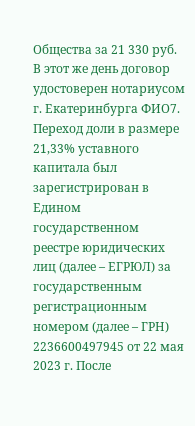Общества за 21 330 руб. В этот же день договор удостоверен нотариусом г. Екатеринбурга ФИО7. Переход доли в размере 21,33% уставного капитала был зарегистрирован в Едином государственном реестре юридических лиц (далее – ЕГРЮЛ) за государственным регистрационным номером (далее – ГРН) 2236600497945 от 22 мая 2023 г. После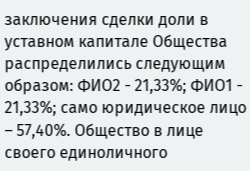заключения сделки доли в уставном капитале Общества распределились следующим образом: ФИО2 - 21,33%; ФИО1 - 21,33%; само юридическое лицо – 57,40%. Общество в лице своего единоличного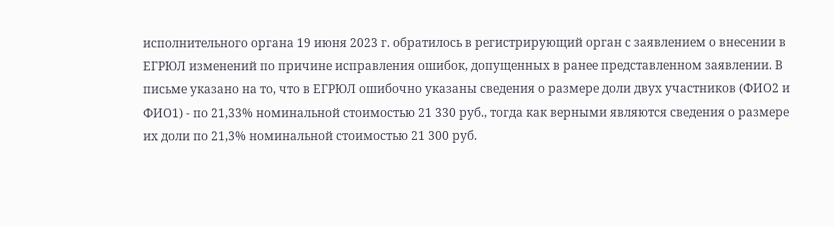исполнительного органа 19 июня 2023 г. обратилось в регистрирующий орган с заявлением о внесении в ЕГРЮЛ изменений по причине исправления ошибок, допущенных в ранее представленном заявлении. В письме указано на то, что в ЕГРЮЛ ошибочно указаны сведения о размере доли двух участников (ФИО2 и ФИО1) - по 21,33% номинальной стоимостью 21 330 руб., тогда как верными являются сведения о размере их доли по 21,3% номинальной стоимостью 21 300 руб.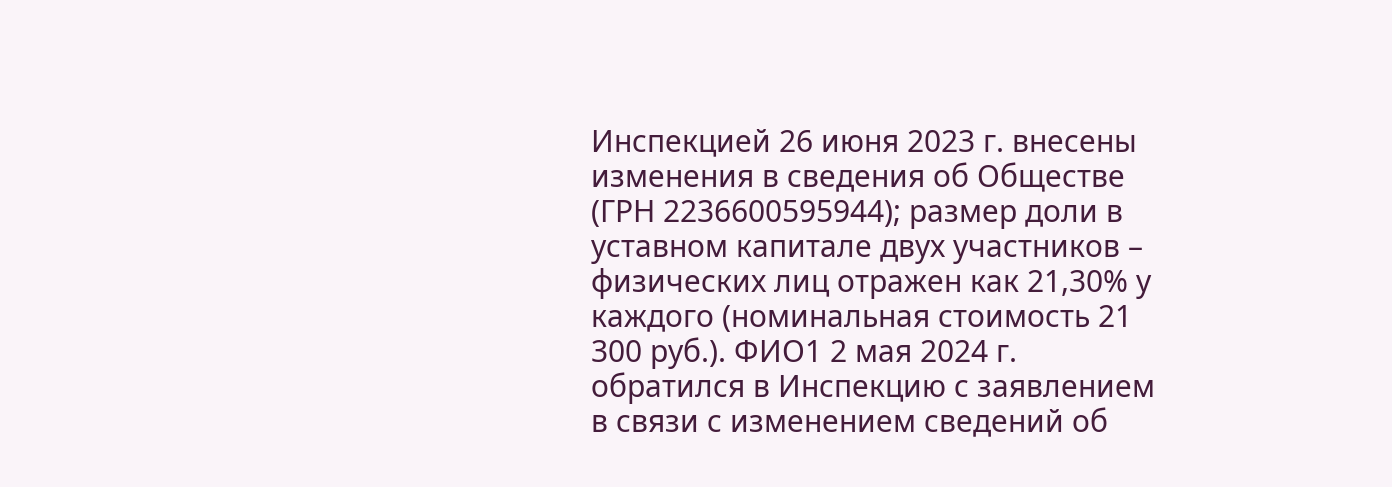Инспекцией 26 июня 2023 г. внесены изменения в сведения об Обществе (ГРН 2236600595944); размер доли в уставном капитале двух участников – физических лиц отражен как 21,30% у каждого (номинальная стоимость 21 300 руб.). ФИО1 2 мая 2024 г. обратился в Инспекцию с заявлением в связи с изменением сведений об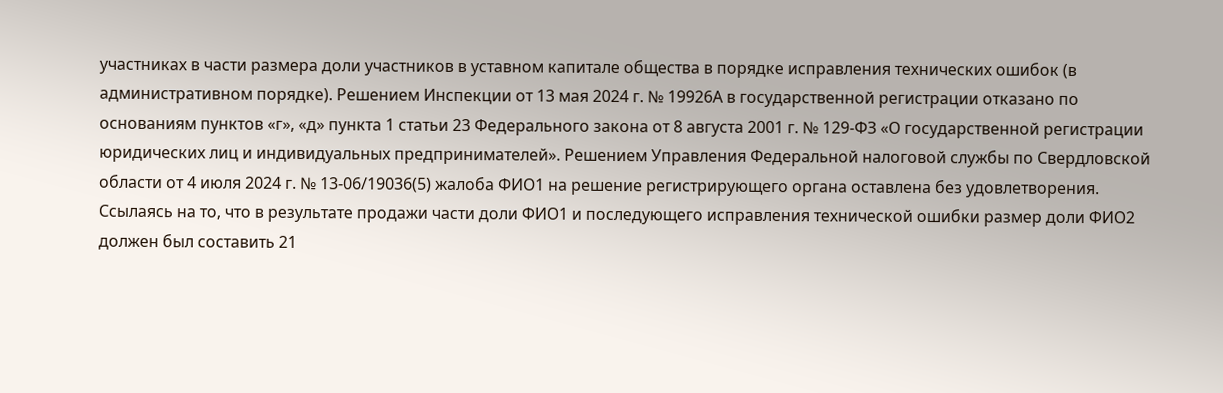участниках в части размера доли участников в уставном капитале общества в порядке исправления технических ошибок (в административном порядке). Решением Инспекции от 13 мая 2024 г. № 19926А в государственной регистрации отказано по основаниям пунктов «г», «д» пункта 1 статьи 23 Федерального закона от 8 августа 2001 г. № 129-ФЗ «О государственной регистрации юридических лиц и индивидуальных предпринимателей». Решением Управления Федеральной налоговой службы по Свердловской области от 4 июля 2024 г. № 13-06/19036(5) жалоба ФИО1 на решение регистрирующего органа оставлена без удовлетворения. Ссылаясь на то, что в результате продажи части доли ФИО1 и последующего исправления технической ошибки размер доли ФИО2 должен был составить 21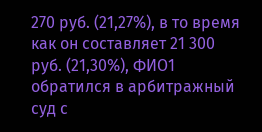270 руб. (21,27%), в то время как он составляет 21 300 руб. (21,30%), ФИО1 обратился в арбитражный суд с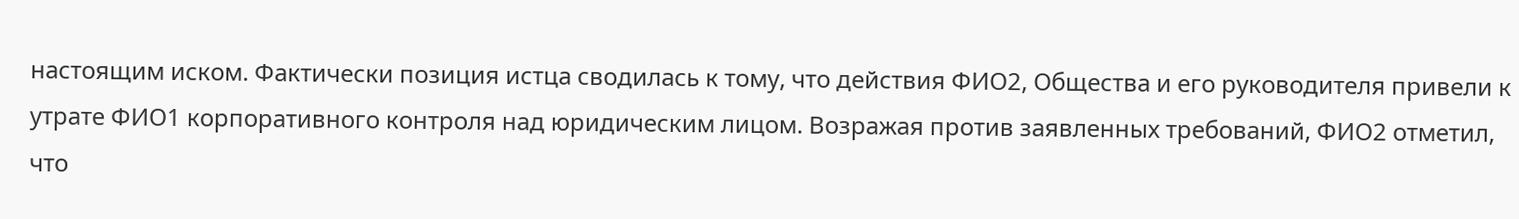настоящим иском. Фактически позиция истца сводилась к тому, что действия ФИО2, Общества и его руководителя привели к утрате ФИО1 корпоративного контроля над юридическим лицом. Возражая против заявленных требований, ФИО2 отметил, что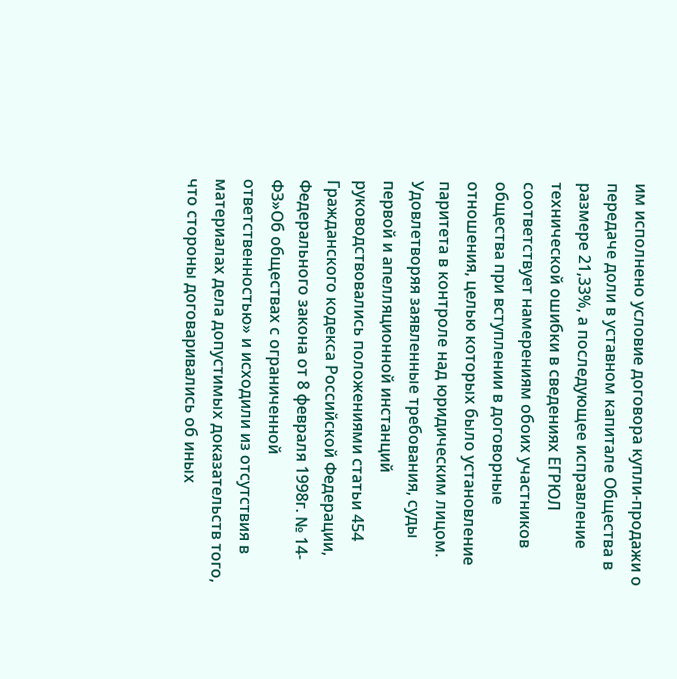им исполнено условие договора купли-продажи о передаче доли в уставном капитале Общества в размере 21,33%, а последующее исправление технической ошибки в сведениях ЕГРЮЛ соответствует намерениям обоих участников общества при вступлении в договорные отношения, целью которых было установление паритета в контроле над юридическим лицом. Удовлетворяя заявленные требования, суды первой и апелляционной инстанций руководствовались положениями статьи 454 Гражданского кодекса Российской Федерации, Федерального закона от 8 февраля 1998г. № 14-ФЗ»Об обществах с ограниченной ответственностью» и исходили из отсутствия в материалах дела допустимых доказательств того, что стороны договаривались об иных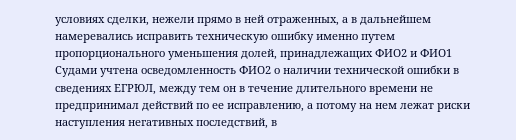условиях сделки, нежели прямо в ней отраженных, а в дальнейшем намеревались исправить техническую ошибку именно путем пропорционального уменьшения долей, принадлежащих ФИО2 и ФИО1 Судами учтена осведомленность ФИО2 о наличии технической ошибки в сведениях ЕГРЮЛ, между тем он в течение длительного времени не предпринимал действий по ее исправлению, а потому на нем лежат риски наступления негативных последствий, в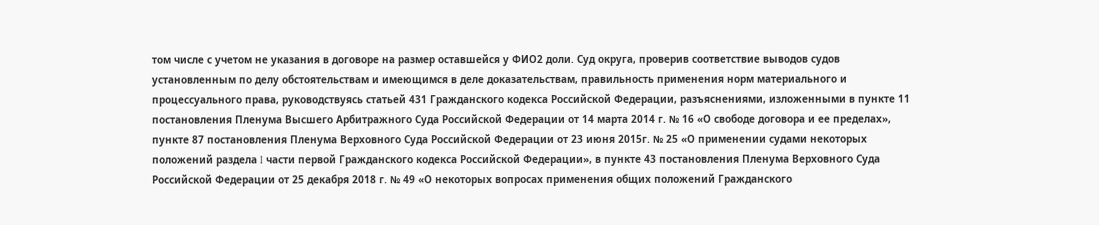том числе с учетом не указания в договоре на размер оставшейся у ФИО2 доли. Суд округа, проверив соответствие выводов судов установленным по делу обстоятельствам и имеющимся в деле доказательствам, правильность применения норм материального и процессуального права, руководствуясь статьей 431 Гражданского кодекса Российской Федерации, разъяснениями, изложенными в пункте 11 постановления Пленума Высшего Арбитражного Суда Российской Федерации от 14 марта 2014 г. № 16 «О свободе договора и ее пределах», пункте 87 постановления Пленума Верховного Суда Российской Федерации от 23 июня 2015г. № 25 «О применении судами некоторых положений раздела I части первой Гражданского кодекса Российской Федерации», в пункте 43 постановления Пленума Верховного Суда Российской Федерации от 25 декабря 2018 г. № 49 «О некоторых вопросах применения общих положений Гражданского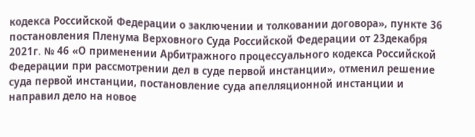кодекса Российской Федерации о заключении и толковании договора», пункте 36 постановления Пленума Верховного Суда Российской Федерации от 23декабря 2021г. № 46 «О применении Арбитражного процессуального кодекса Российской Федерации при рассмотрении дел в суде первой инстанции», отменил решение суда первой инстанции, постановление суда апелляционной инстанции и направил дело на новое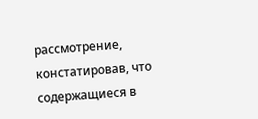рассмотрение, констатировав, что содержащиеся в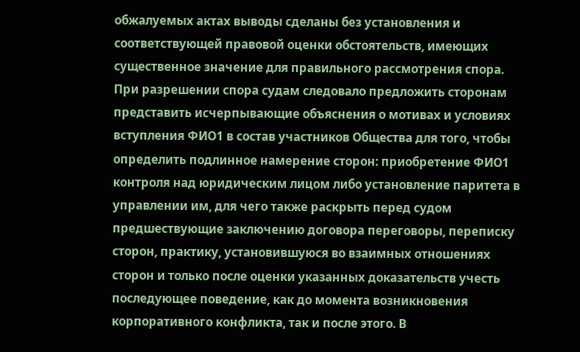обжалуемых актах выводы сделаны без установления и соответствующей правовой оценки обстоятельств, имеющих существенное значение для правильного рассмотрения спора. При разрешении спора судам следовало предложить сторонам представить исчерпывающие объяснения о мотивах и условиях вступления ФИО1 в состав участников Общества для того, чтобы определить подлинное намерение сторон: приобретение ФИО1 контроля над юридическим лицом либо установление паритета в управлении им, для чего также раскрыть перед судом предшествующие заключению договора переговоры, переписку сторон, практику, установившуюся во взаимных отношениях сторон и только после оценки указанных доказательств учесть последующее поведение, как до момента возникновения корпоративного конфликта, так и после этого. В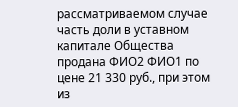рассматриваемом случае часть доли в уставном капитале Общества продана ФИО2 ФИО1 по цене 21 330 руб., при этом из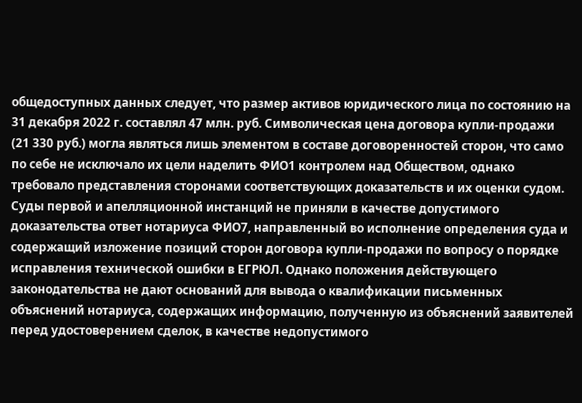общедоступных данных следует, что размер активов юридического лица по состоянию на 31 декабря 2022 г. составлял 47 млн. руб. Символическая цена договора купли-продажи (21 330 руб.) могла являться лишь элементом в составе договоренностей сторон, что само по себе не исключало их цели наделить ФИО1 контролем над Обществом, однако требовало представления сторонами соответствующих доказательств и их оценки судом. Суды первой и апелляционной инстанций не приняли в качестве допустимого доказательства ответ нотариуса ФИО7, направленный во исполнение определения суда и содержащий изложение позиций сторон договора купли-продажи по вопросу о порядке исправления технической ошибки в ЕГРЮЛ. Однако положения действующего законодательства не дают оснований для вывода о квалификации письменных объяснений нотариуса, содержащих информацию, полученную из объяснений заявителей перед удостоверением сделок, в качестве недопустимого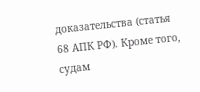доказательства (статья 68 АПК РФ). Кроме того, судам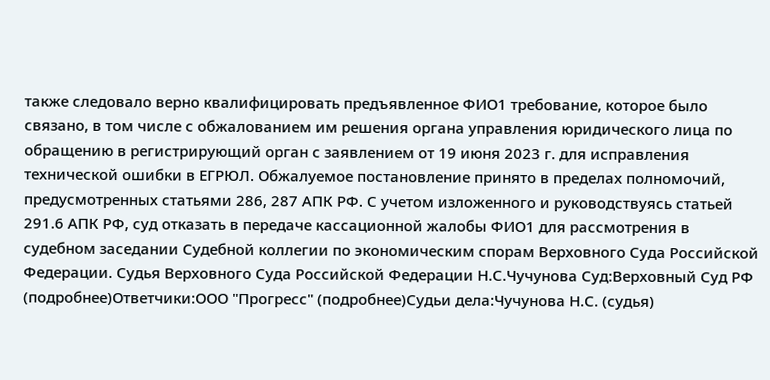также следовало верно квалифицировать предъявленное ФИО1 требование, которое было связано, в том числе с обжалованием им решения органа управления юридического лица по обращению в регистрирующий орган с заявлением от 19 июня 2023 г. для исправления технической ошибки в ЕГРЮЛ. Обжалуемое постановление принято в пределах полномочий, предусмотренных статьями 286, 287 АПК РФ. С учетом изложенного и руководствуясь статьей 291.6 АПК РФ, суд отказать в передаче кассационной жалобы ФИО1 для рассмотрения в судебном заседании Судебной коллегии по экономическим спорам Верховного Суда Российской Федерации. Судья Верховного Суда Российской Федерации Н.С.Чучунова Суд:Верховный Суд РФ (подробнее)Ответчики:ООО "Прогресс" (подробнее)Судьи дела:Чучунова Н.С. (судья)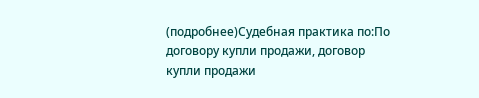(подробнее)Судебная практика по:По договору купли продажи, договор купли продажи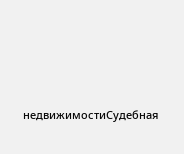недвижимостиСудебная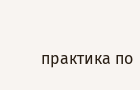практика по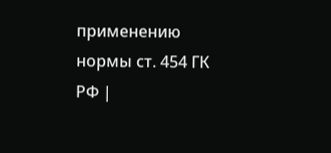применению нормы ст. 454 ГК РФ |